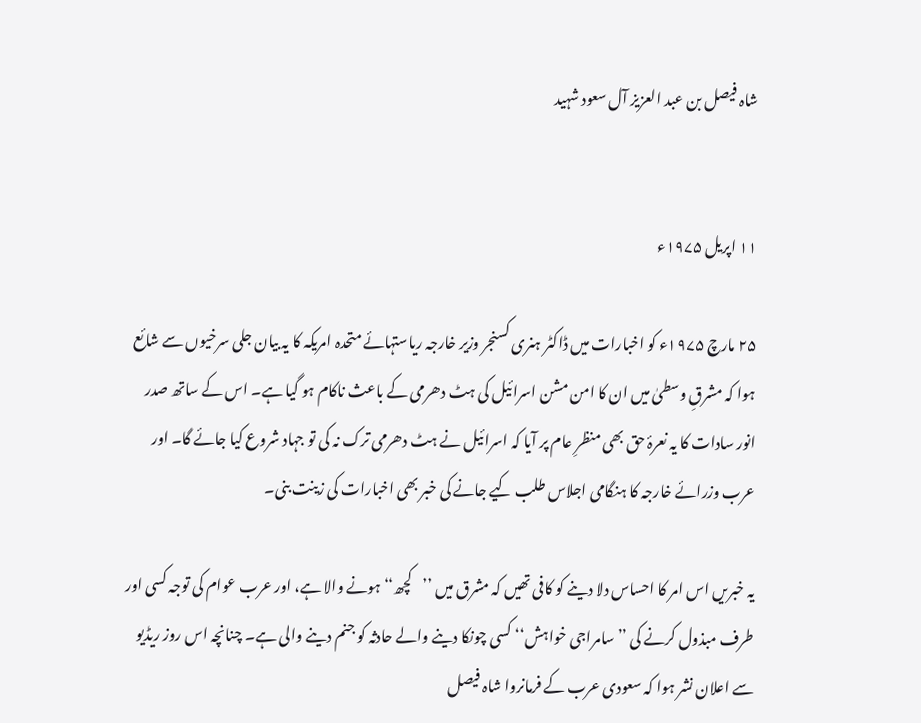شاہ فیصل بن عبد العزیز آل سعود شہید


۱۱ اپریل ۱۹۷۵ء

۲۵ مارچ ۱۹۷۵ء کو اخبارات میں ڈاکٹر ہنری کسنجر وزیر خارجہ ریاستہائے متحدہ امریکہ کا یہ بیان جلی سرخیوں سے شائع ہوا کہ مشرقِ وسطیٰ میں ان کا امن مشن اسرائیل کی ہٹ دھرمی کے باعث ناکام ہو گیا ہے۔ اس کے ساتھ صدر انور سادات کا یہ نعرۂ حق بھی منظرِ عام پر آیا کہ اسرائیل نے ہٹ دھرمی ترک نہ کی تو جہاد شروع کیا جائے گا۔ اور عرب وزرائے خارجہ کا ہنگامی اجلاس طلب کیے جانے کی خبر بھی اخبارات کی زینت بنی۔

یہ خبریں اس امر کا احساس دلا دینے کو کافی تھیں کہ مشرق میں ’’کچھ‘‘ ہونے والا ہے، اور عرب عوام کی توجہ کسی اور طرف مبذول کرنے کی ’’سامراجی خواہش‘‘ کسی چونکا دینے والے حادثہ کو جنم دینے والی ہے۔ چنانچہ اس روز ریڈیو سے اعلان نشر ہوا کہ سعودی عرب کے فرمانروا شاہ فیصل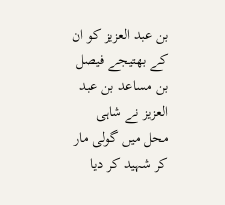بن عبد العزیز کو ان کے بھتیجے فیصل بن مساعد بن عبد العزیز نے شاہی محل میں گولی مار کر شہید کر دیا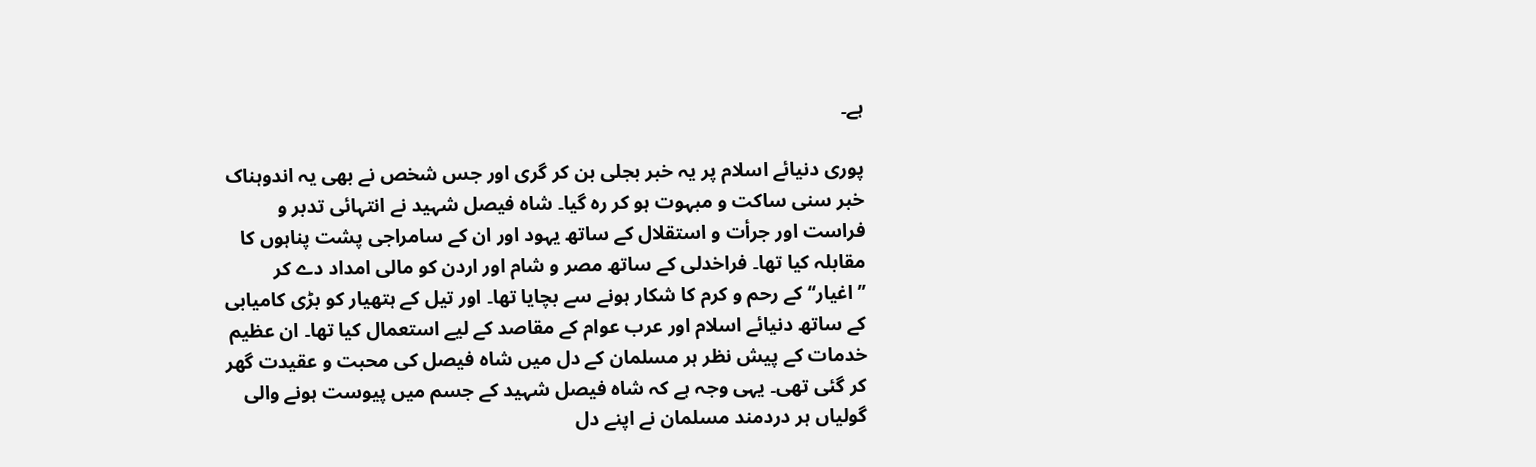ہے۔

پوری دنیائے اسلام پر یہ خبر بجلی بن کر گری اور جس شخص نے بھی یہ اندوہناک خبر سنی ساکت و مبہوت ہو کر رہ گیا۔ شاہ فیصل شہید نے انتہائی تدبر و فراست اور جرأت و استقلال کے ساتھ یہود اور ان کے سامراجی پشت پناہوں کا مقابلہ کیا تھا۔ فراخدلی کے ساتھ مصر و شام اور اردن کو مالی امداد دے کر ’’اغیار‘‘ کے رحم و کرم کا شکار ہونے سے بچایا تھا۔ اور تیل کے ہتھیار کو بڑی کامیابی کے ساتھ دنیائے اسلام اور عرب عوام کے مقاصد کے لیے استعمال کیا تھا۔ ان عظیم خدمات کے پیش نظر ہر مسلمان کے دل میں شاہ فیصل کی محبت و عقیدت گھر کر گئی تھی۔ یہی وجہ ہے کہ شاہ فیصل شہید کے جسم میں پیوست ہونے والی گولیاں ہر دردمند مسلمان نے اپنے دل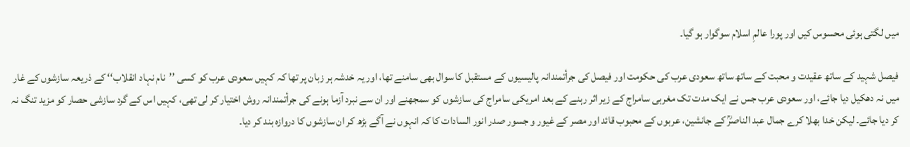میں لگتی ہوئی محسوس کیں اور پورا عالمِ اسلام سوگوار ہو گیا۔

فیصل شہید کے ساتھ عقیدت و محبت کے ساتھ ساتھ سعودی عرب کی حکومت اور فیصل کی جرأتمندانہ پالیسیوں کے مستقبل کا سوال بھی سامنے تھا، اور یہ خدشہ ہر زبان پر تھا کہ کہیں سعودی عرب کو کسی ’’نام نہاد انقلاب‘‘ کے ذریعہ سازشوں کے غار میں نہ دھکیل دیا جائے، اور سعودی عرب جس نے ایک مدت تک مغربی سامراج کے زیر اثر رہنے کے بعد امریکی سامراج کی سازشوں کو سمجھنے اور ان سے نبرد آزما ہونے کی جرأتمندانہ روش اختیار کر لی تھی، کہیں اس کے گرد سازشی حصار کو مزید تنگ نہ کر دیا جائے۔ لیکن خدا بھلا کرے جمال عبد الناصرؒ کے جانشین، عربوں کے محبوب قائد اور مصر کے غیور و جسور صدر انور السادات کا کہ انہوں نے آگے بڑھ کر ان سازشوں کا دروازہ بند کر دیا۔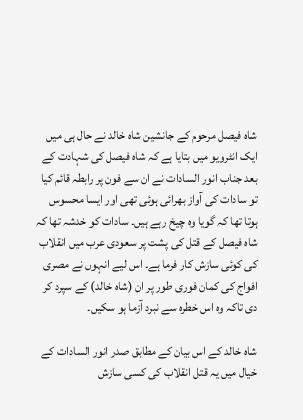شاہ فیصل مرحوم کے جانشین شاہ خالد نے حال ہی میں ایک انٹرویو میں بتایا ہے کہ شاہ فیصل کی شہادت کے بعد جناب انور السادات نے ان سے فون پر رابطہ قائم کیا تو سادات کی آواز بھرائی ہوئی تھی اور ایسا محسوس ہوتا تھا کہ گویا وہ چیخ رہے ہیں۔ سادات کو خدشہ تھا کہ شاہ فیصل کے قتل کی پشت پر سعودی عرب میں انقلاب کی کوئی سازش کار فرما ہے۔ اس لیے انہوں نے مصری افواج کی کمان فوری طور پر ان (شاہ خالد) کے سپرد کر دی تاکہ وہ اس خطرہ سے نبرد آزما ہو سکیں۔

شاہ خالد کے اس بیان کے مطابق صدر انور السادات کے خیال میں یہ قتل انقلاب کی کسی سازش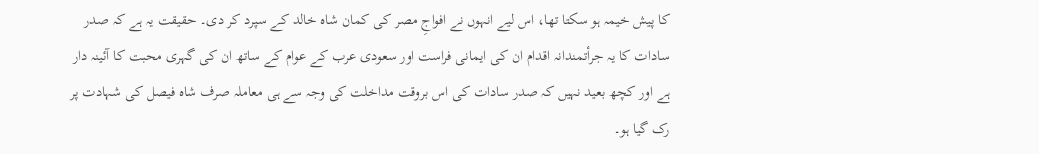کا پیش خیمہ ہو سکتا تھا، اس لیے انہوں نے افواجِ مصر کی کمان شاہ خالد کے سپرد کر دی۔ حقیقت یہ ہے کہ صدر سادات کا یہ جرأتمندانہ اقدام ان کی ایمانی فراست اور سعودی عرب کے عوام کے ساتھ ان کی گہری محبت کا آئینہ دار ہے اور کچھ بعید نہیں کہ صدر سادات کی اس بروقت مداخلت کی وجہ سے ہی معاملہ صرف شاہ فیصل کی شہادت پر رک گیا ہو۔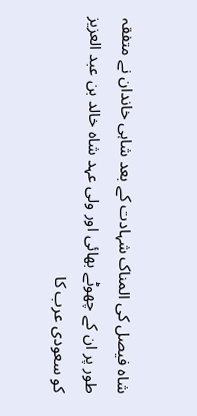شاہ فیصل کی المناک شہادت کے بعد شاہی خاندان نے متفقہ طور پر ان کے چھوٹے بھائی اور ولی عہد شاہ خالد بن عبد العزیز کو سعودی عرب کا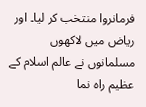فرمانروا منتخب کر لیا۔ اور ریاض میں لاکھوں مسلمانوں نے عالم اسلام کے عظیم راہ نما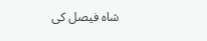شاہ فیصل کی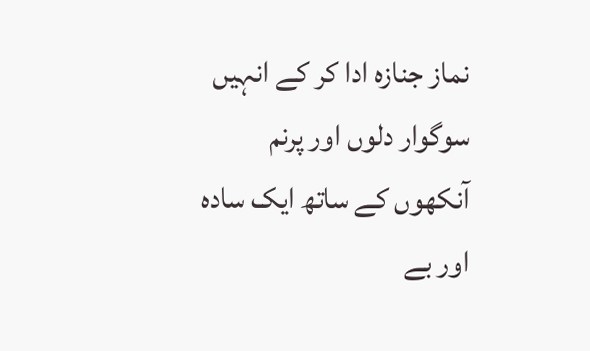نماز جنازہ ادا کر کے انہیں سوگوار دلوں اور پرنم آنکھوں کے ساتھ ایک سادہ اور بے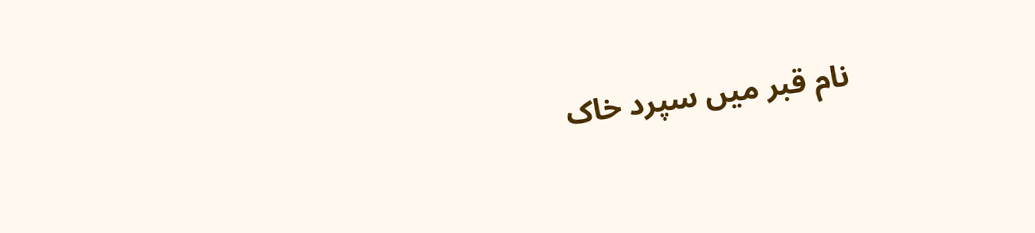نام قبر میں سپرد خاک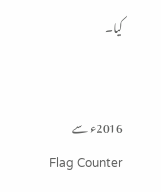کیا۔


2016ء سے
Flag Counter